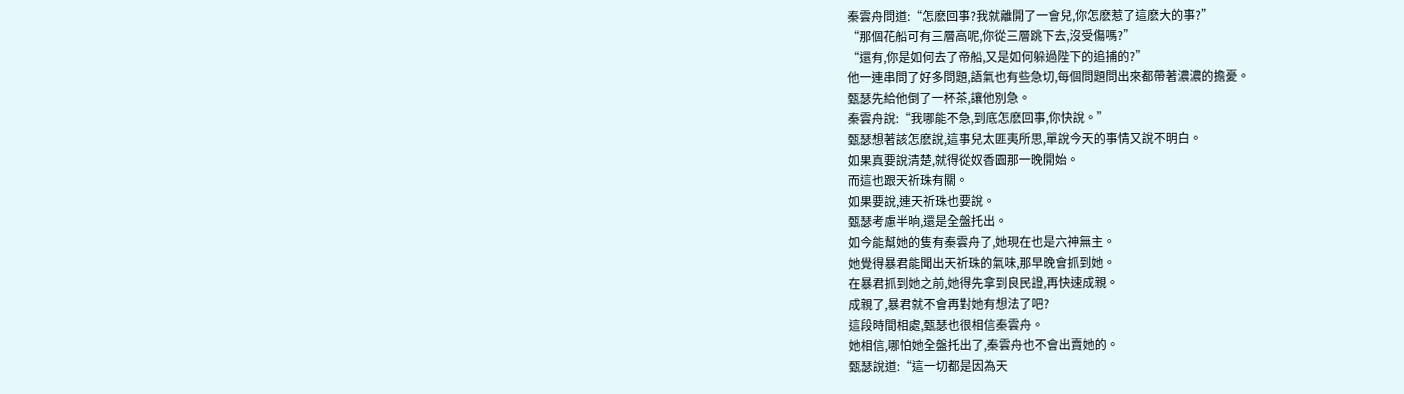秦雲舟問道:“怎麽回事?我就離開了一會兒,你怎麽惹了這麽大的事?”
“那個花船可有三層高呢,你從三層跳下去,沒受傷嗎?”
“還有,你是如何去了帝船,又是如何躲過陛下的追捕的?”
他一連串問了好多問題,語氣也有些急切,每個問題問出來都帶著濃濃的擔憂。
甄瑟先給他倒了一杯茶,讓他別急。
秦雲舟說:“我哪能不急,到底怎麽回事,你快說。”
甄瑟想著該怎麽說,這事兒太匪夷所思,單說今天的事情又說不明白。
如果真要說清楚,就得從奴香園那一晚開始。
而這也跟天祈珠有關。
如果要說,連天祈珠也要說。
甄瑟考慮半晌,還是全盤托出。
如今能幫她的隻有秦雲舟了,她現在也是六神無主。
她覺得暴君能聞出天祈珠的氣味,那早晚會抓到她。
在暴君抓到她之前,她得先拿到良民證,再快速成親。
成親了,暴君就不會再對她有想法了吧?
這段時間相處,甄瑟也很相信秦雲舟。
她相信,哪怕她全盤托出了,秦雲舟也不會出賣她的。
甄瑟說道:“這一切都是因為天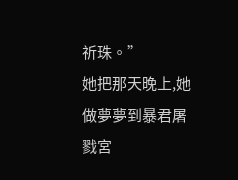祈珠。”
她把那天晚上,她做夢夢到暴君屠戮宮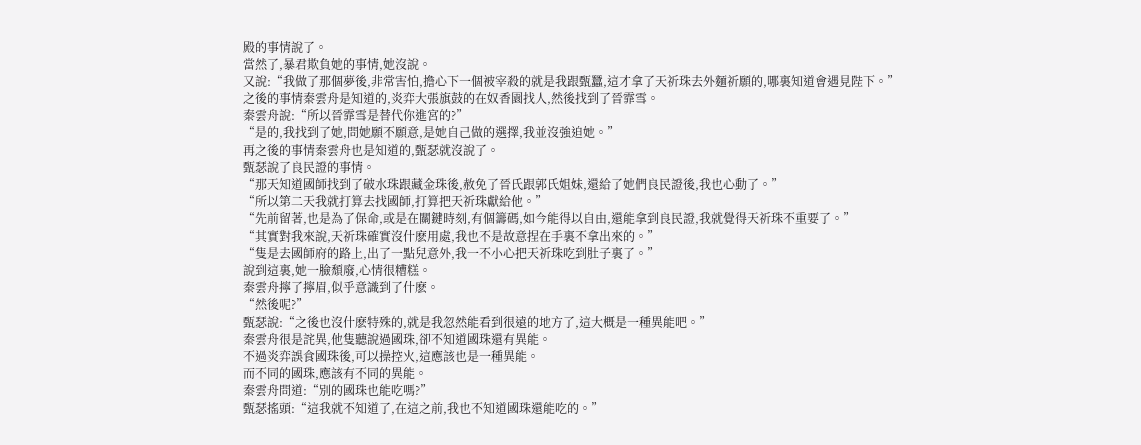殿的事情說了。
當然了,暴君欺負她的事情,她沒說。
又說:“我做了那個夢後,非常害怕,擔心下一個被宰殺的就是我跟甄蠶,這才拿了天祈珠去外麵祈願的,哪裏知道會遇見陛下。”
之後的事情秦雲舟是知道的,炎弈大張旗鼓的在奴香園找人,然後找到了晉霏雪。
秦雲舟說:“所以晉霏雪是替代你進宮的?”
“是的,我找到了她,問她願不願意,是她自己做的選擇,我並沒強迫她。”
再之後的事情秦雲舟也是知道的,甄瑟就沒說了。
甄瑟說了良民證的事情。
“那天知道國師找到了破水珠跟藏金珠後,赦免了晉氏跟郭氏姐妹,還給了她們良民證後,我也心動了。”
“所以第二天我就打算去找國師,打算把天祈珠獻給他。”
“先前留著,也是為了保命,或是在關鍵時刻,有個籌碼,如今能得以自由,還能拿到良民證,我就覺得天祈珠不重要了。”
“其實對我來說,天祈珠確實沒什麽用處,我也不是故意捏在手裏不拿出來的。”
“隻是去國師府的路上,出了一點兒意外,我一不小心把天祈珠吃到肚子裏了。”
說到這裏,她一臉頹廢,心情很糟糕。
秦雲舟擰了擰眉,似乎意識到了什麽。
“然後呢?”
甄瑟說:“之後也沒什麽特殊的,就是我忽然能看到很遠的地方了,這大概是一種異能吧。”
秦雲舟很是詫異,他隻聽說過國珠,卻不知道國珠還有異能。
不過炎弈誤食國珠後,可以操控火,這應該也是一種異能。
而不同的國珠,應該有不同的異能。
秦雲舟問道:“別的國珠也能吃嗎?”
甄瑟搖頭:“這我就不知道了,在這之前,我也不知道國珠還能吃的。”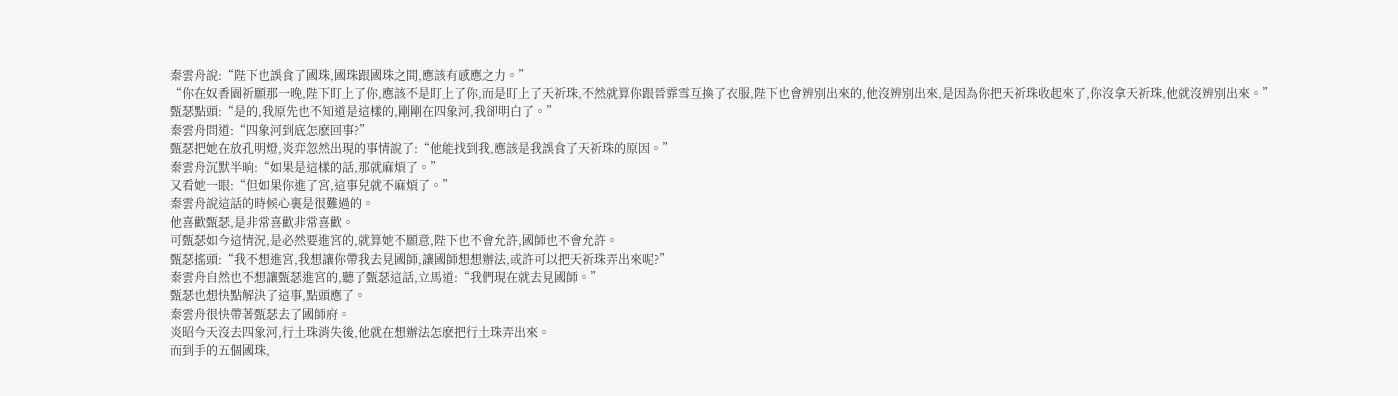秦雲舟說:“陛下也誤食了國珠,國珠跟國珠之間,應該有感應之力。”
“你在奴香園祈願那一晚,陛下盯上了你,應該不是盯上了你,而是盯上了天祈珠,不然就算你跟晉霏雪互換了衣服,陛下也會辨別出來的,他沒辨別出來,是因為你把天祈珠收起來了,你沒拿天祈珠,他就沒辨別出來。”
甄瑟點頭:“是的,我原先也不知道是這樣的,剛剛在四象河,我卻明白了。”
秦雲舟問道:“四象河到底怎麽回事?”
甄瑟把她在放孔明燈,炎弈忽然出現的事情說了:“他能找到我,應該是我誤食了天祈珠的原因。”
秦雲舟沉默半晌:“如果是這樣的話,那就麻煩了。”
又看她一眼:“但如果你進了宮,這事兒就不麻煩了。”
秦雲舟說這話的時候心裏是很難過的。
他喜歡甄瑟,是非常喜歡非常喜歡。
可甄瑟如今這情況,是必然要進宮的,就算她不願意,陛下也不會允許,國師也不會允許。
甄瑟搖頭:“我不想進宮,我想讓你帶我去見國師,讓國師想想辦法,或許可以把天祈珠弄出來呢?”
秦雲舟自然也不想讓甄瑟進宮的,聽了甄瑟這話,立馬道:“我們現在就去見國師。”
甄瑟也想快點解決了這事,點頭應了。
秦雲舟很快帶著甄瑟去了國師府。
炎昭今天沒去四象河,行土珠消失後,他就在想辦法怎麽把行土珠弄出來。
而到手的五個國珠,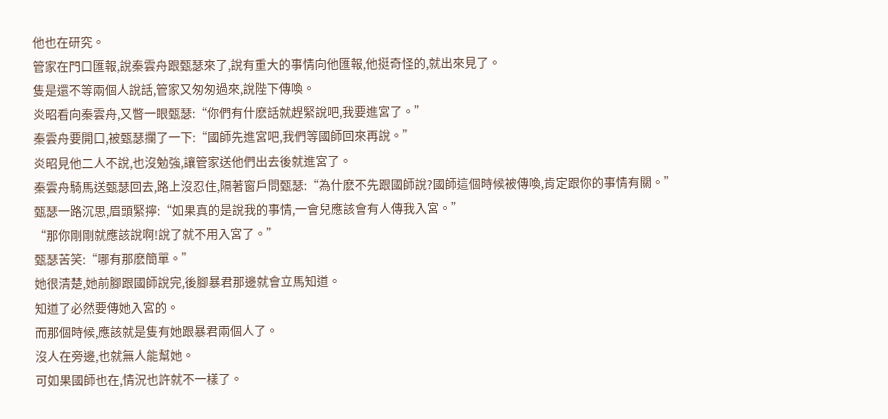他也在研究。
管家在門口匯報,說秦雲舟跟甄瑟來了,說有重大的事情向他匯報,他挺奇怪的,就出來見了。
隻是還不等兩個人說話,管家又匆匆過來,說陛下傳喚。
炎昭看向秦雲舟,又瞥一眼甄瑟:“你們有什麽話就趕緊說吧,我要進宮了。”
秦雲舟要開口,被甄瑟攔了一下:“國師先進宮吧,我們等國師回來再說。”
炎昭見他二人不說,也沒勉強,讓管家送他們出去後就進宮了。
秦雲舟騎馬送甄瑟回去,路上沒忍住,隔著窗戶問甄瑟:“為什麽不先跟國師說?國師這個時候被傳喚,肯定跟你的事情有關。”
甄瑟一路沉思,眉頭緊擰:“如果真的是說我的事情,一會兒應該會有人傳我入宮。”
“那你剛剛就應該說啊!說了就不用入宮了。”
甄瑟苦笑:“哪有那麽簡單。”
她很清楚,她前腳跟國師說完,後腳暴君那邊就會立馬知道。
知道了必然要傳她入宮的。
而那個時候,應該就是隻有她跟暴君兩個人了。
沒人在旁邊,也就無人能幫她。
可如果國師也在,情況也許就不一樣了。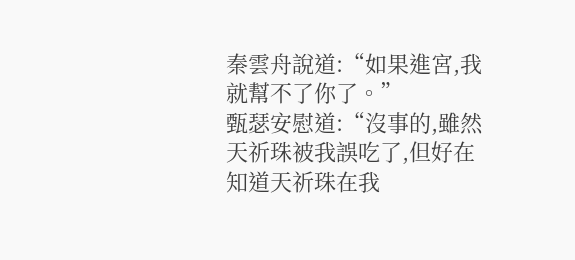秦雲舟說道:“如果進宮,我就幫不了你了。”
甄瑟安慰道:“沒事的,雖然天祈珠被我誤吃了,但好在知道天祈珠在我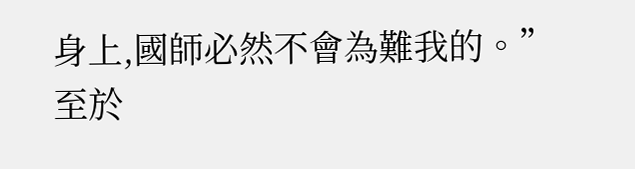身上,國師必然不會為難我的。”
至於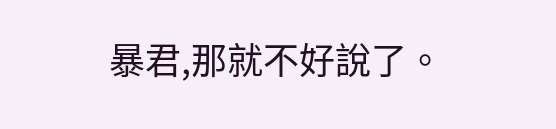暴君,那就不好說了。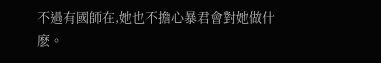不過有國師在,她也不擔心暴君會對她做什麽。